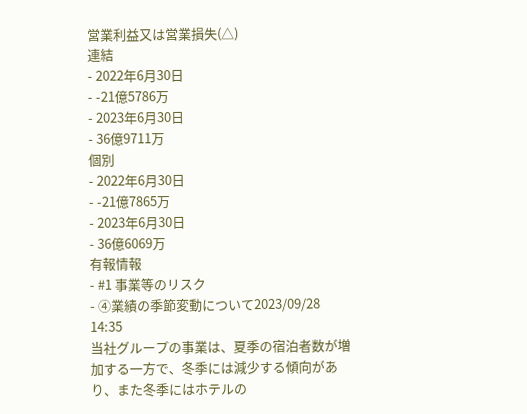営業利益又は営業損失(△)
連結
- 2022年6月30日
- -21億5786万
- 2023年6月30日
- 36億9711万
個別
- 2022年6月30日
- -21億7865万
- 2023年6月30日
- 36億6069万
有報情報
- #1 事業等のリスク
- ④業績の季節変動について2023/09/28 14:35
当社グループの事業は、夏季の宿泊者数が増加する一方で、冬季には減少する傾向があり、また冬季にはホテルの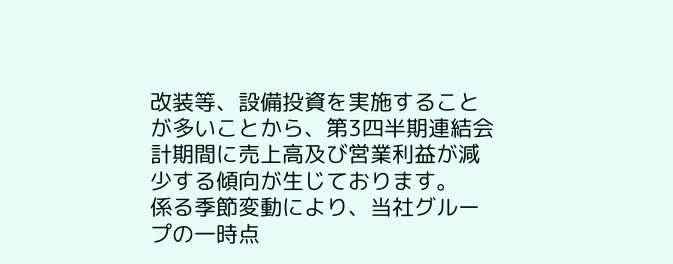改装等、設備投資を実施することが多いことから、第3四半期連結会計期間に売上高及び営業利益が減少する傾向が生じております。
係る季節変動により、当社グループの一時点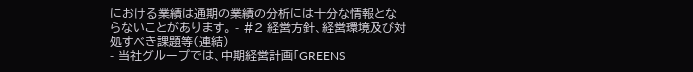における業績は通期の業績の分析には十分な情報とならないことがあります。 - #2 経営方針、経営環境及び対処すべき課題等(連結)
- 当社グループでは、中期経営計画「GREENS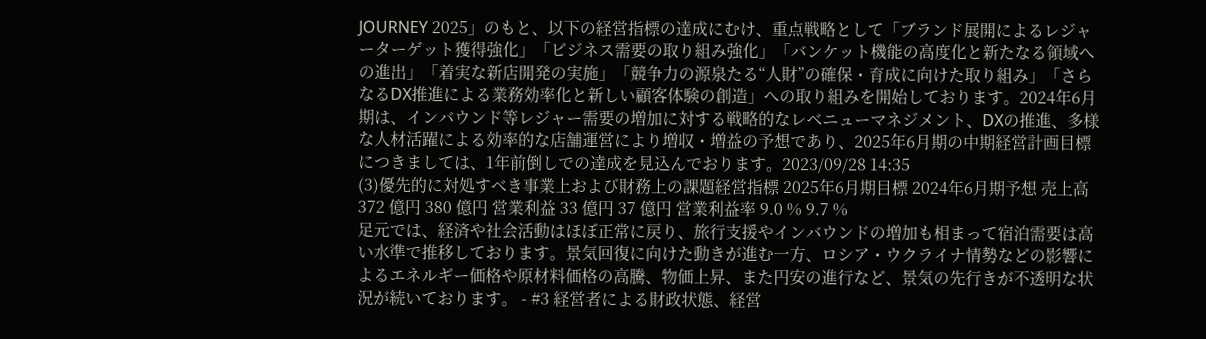JOURNEY 2025」のもと、以下の経営指標の達成にむけ、重点戦略として「ブランド展開によるレジャーターゲット獲得強化」「ビジネス需要の取り組み強化」「バンケット機能の高度化と新たなる領域への進出」「着実な新店開発の実施」「競争力の源泉たる“人財”の確保・育成に向けた取り組み」「さらなるDX推進による業務効率化と新しい顧客体験の創造」への取り組みを開始しております。2024年6月期は、インバウンド等レジャー需要の増加に対する戦略的なレベニューマネジメント、DXの推進、多様な人材活躍による効率的な店舗運営により増収・増益の予想であり、2025年6月期の中期経営計画目標につきましては、1年前倒しでの達成を見込んでおります。2023/09/28 14:35
(3)優先的に対処すべき事業上および財務上の課題経営指標 2025年6月期目標 2024年6月期予想 売上高 372 億円 380 億円 営業利益 33 億円 37 億円 営業利益率 9.0 % 9.7 %
足元では、経済や社会活動はほぼ正常に戻り、旅行支援やインバウンドの増加も相まって宿泊需要は高い水準で推移しております。景気回復に向けた動きが進む一方、ロシア・ウクライナ情勢などの影響によるエネルギー価格や原材料価格の高騰、物価上昇、また円安の進行など、景気の先行きが不透明な状況が続いております。 - #3 経営者による財政状態、経営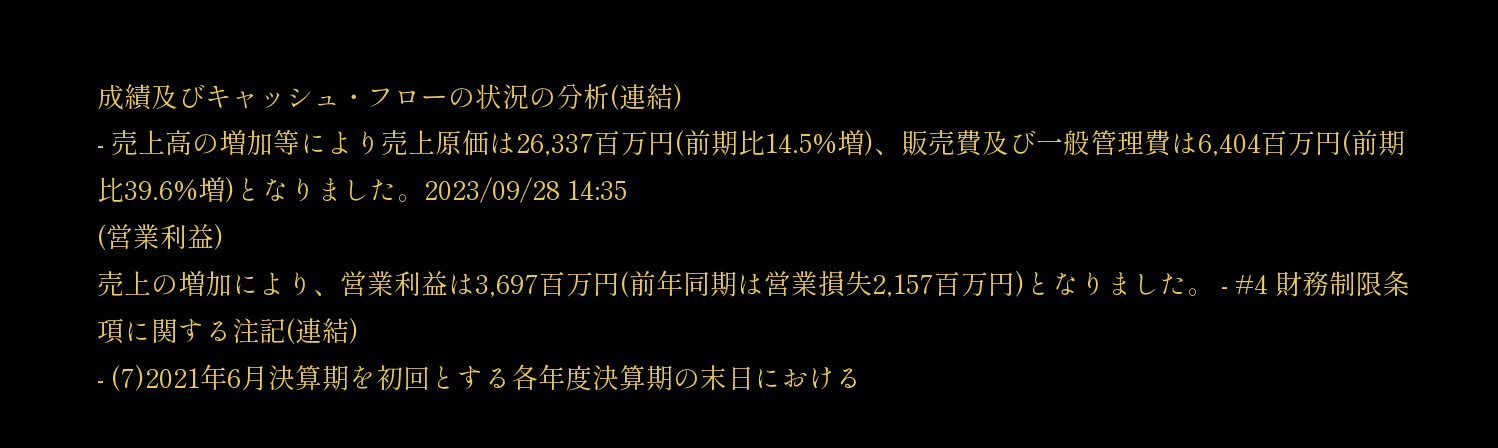成績及びキャッシュ・フローの状況の分析(連結)
- 売上高の増加等により売上原価は26,337百万円(前期比14.5%増)、販売費及び一般管理費は6,404百万円(前期比39.6%増)となりました。2023/09/28 14:35
(営業利益)
売上の増加により、営業利益は3,697百万円(前年同期は営業損失2,157百万円)となりました。 - #4 財務制限条項に関する注記(連結)
- (7)2021年6月決算期を初回とする各年度決算期の末日における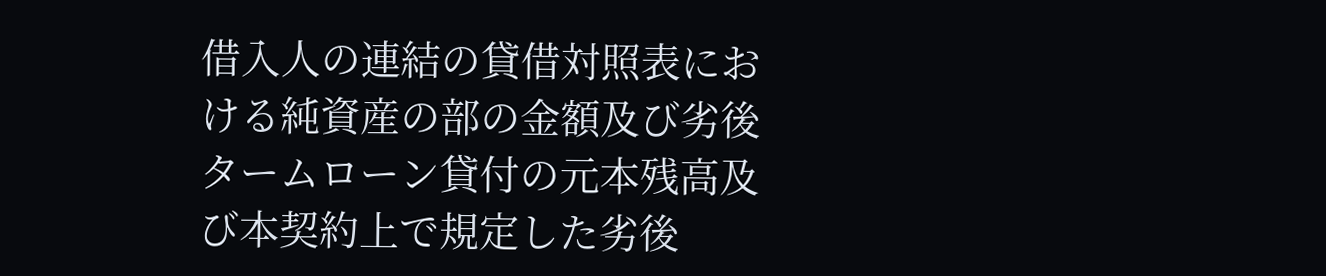借入人の連結の貸借対照表における純資産の部の金額及び劣後タームローン貸付の元本残高及び本契約上で規定した劣後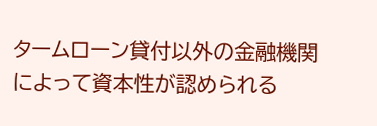タームローン貸付以外の金融機関によって資本性が認められる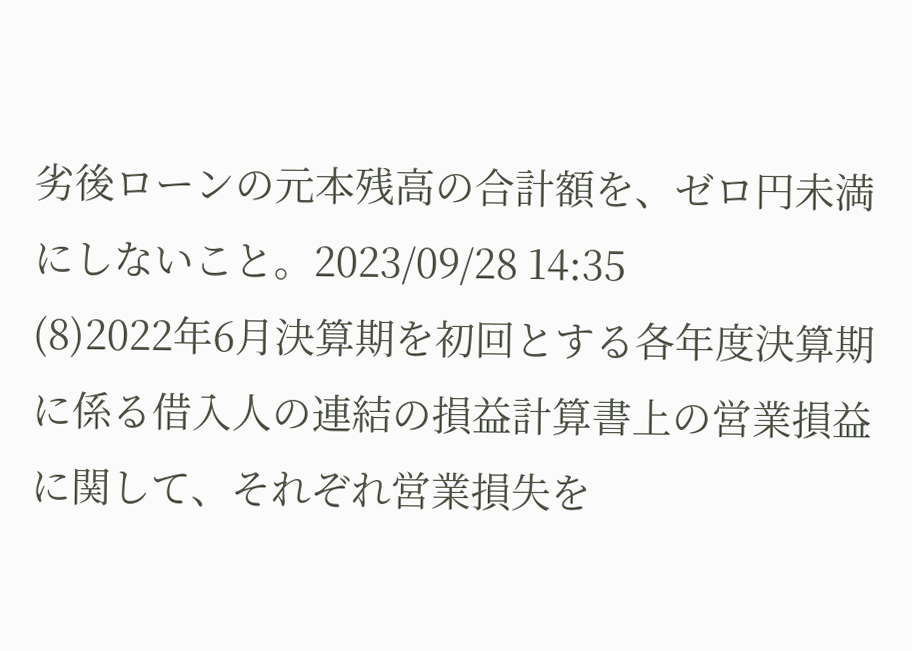劣後ローンの元本残高の合計額を、ゼロ円未満にしないこと。2023/09/28 14:35
(8)2022年6月決算期を初回とする各年度決算期に係る借入人の連結の損益計算書上の営業損益に関して、それぞれ営業損失を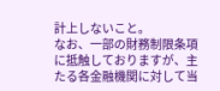計上しないこと。
なお、一部の財務制限条項に抵触しておりますが、主たる各金融機関に対して当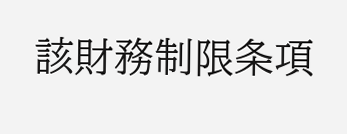該財務制限条項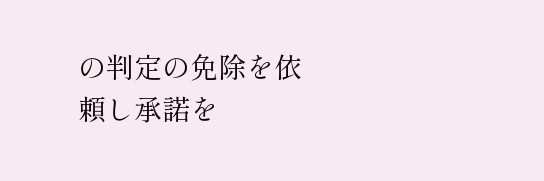の判定の免除を依頼し承諾を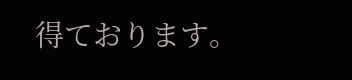得ております。